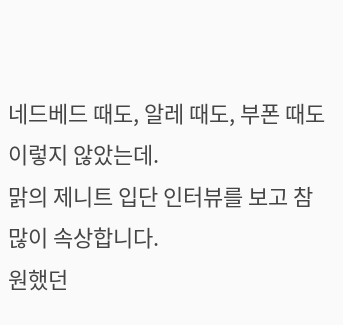네드베드 때도, 알레 때도, 부폰 때도 이렇지 않았는데.
맑의 제니트 입단 인터뷰를 보고 참 많이 속상합니다.
원했던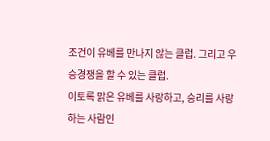조건이 유베를 만나지 않는 클럽. 그리고 우승경쟁을 할 수 있는 클럽.
이토록 맑은 유베를 사랑하고, 승리를 사랑하는 사람인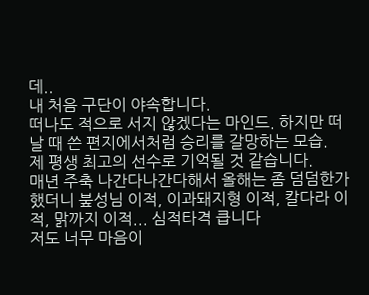데..
내 처음 구단이 야속합니다.
떠나도 적으로 서지 않겠다는 마인드. 하지만 떠날 때 쓴 편지에서처럼 승리를 갈망하는 모습.
제 평생 최고의 선수로 기억될 것 같습니다.
매년 주축 나간다나간다해서 올해는 좀 덤덤한가했더니 붚성님 이적, 이과돼지형 이적, 칼다라 이적, 맑까지 이적... 심적타격 큽니다
저도 너무 마음이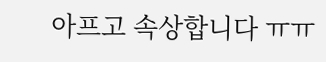아프고 속상합니다 ㅠㅠ